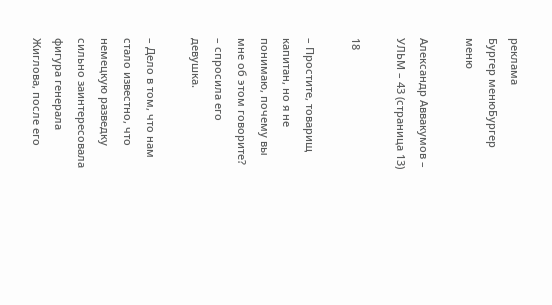реклама
Бургер менюБургер меню

Александр Аввакумов – УЛЬМ – 43 (страница 13)

18

– Простите, товарищ капитан, но я не понимаю, почему вы мне об этом говорите? – спросила его девушка.

– Дело в том, что нам стало известно, что немецкую разведку сильно заинтересовала фигура генерала Жиглова, после его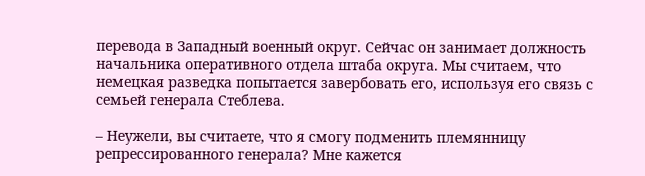перевода в Западный военный округ. Сейчас он занимает должность начальника оперативного отдела штаба округа. Мы считаем, что немецкая разведка попытается завербовать его, используя его связь с семьей генерала Стеблева.

– Неужели, вы считаете, что я смогу подменить племянницу репрессированного генерала? Мне кажется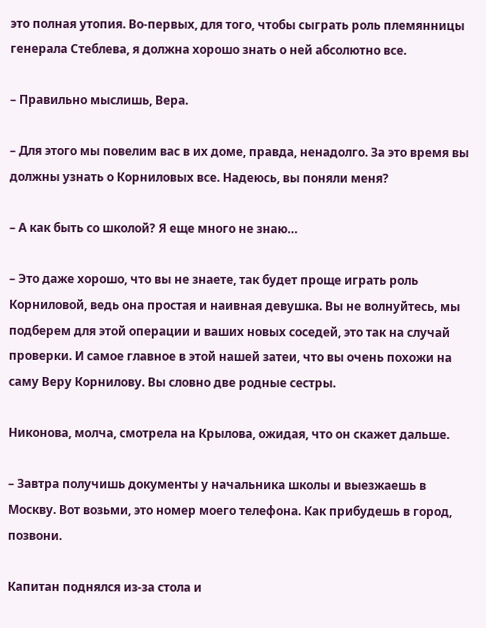это полная утопия. Во-первых, для того, чтобы сыграть роль племянницы генерала Стеблева, я должна хорошо знать о ней абсолютно все.

– Правильно мыслишь, Вера.

– Для этого мы повелим вас в их доме, правда, ненадолго. За это время вы должны узнать о Корниловых все. Надеюсь, вы поняли меня?

– А как быть со школой? Я еще много не знаю…

– Это даже хорошо, что вы не знаете, так будет проще играть роль Корниловой, ведь она простая и наивная девушка. Вы не волнуйтесь, мы подберем для этой операции и ваших новых соседей, это так на случай проверки. И самое главное в этой нашей затеи, что вы очень похожи на саму Веру Корнилову. Вы словно две родные сестры.

Никонова, молча, смотрела на Крылова, ожидая, что он скажет дальше.

– Завтра получишь документы у начальника школы и выезжаешь в Москву. Вот возьми, это номер моего телефона. Как прибудешь в город, позвони.

Капитан поднялся из-за стола и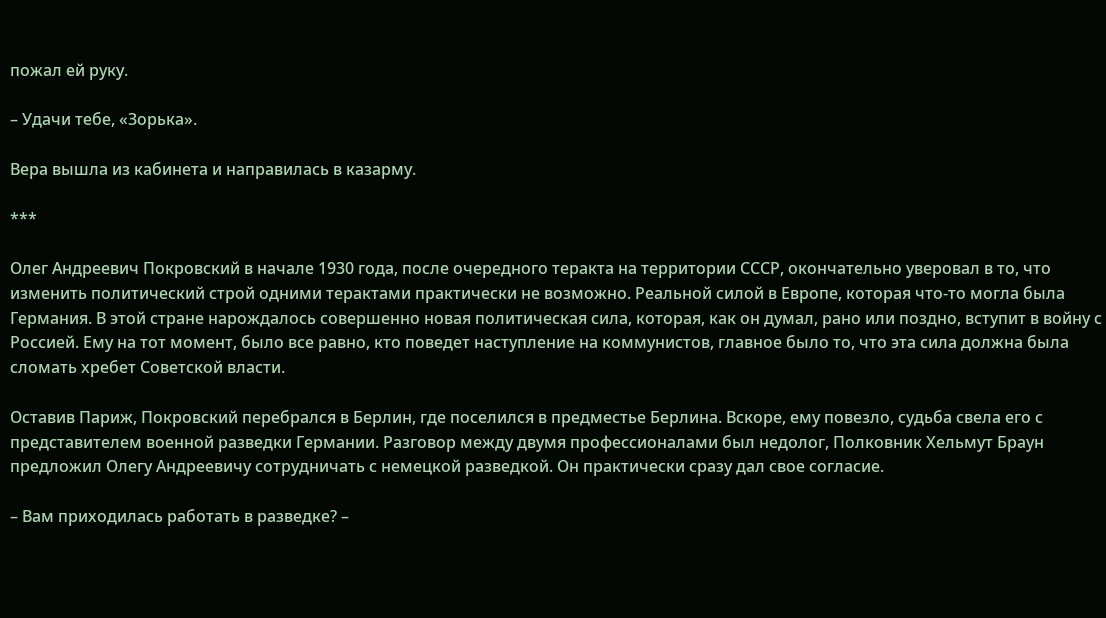пожал ей руку.

– Удачи тебе, «Зорька».

Вера вышла из кабинета и направилась в казарму.

***

Олег Андреевич Покровский в начале 1930 года, после очередного теракта на территории СССР, окончательно уверовал в то, что изменить политический строй одними терактами практически не возможно. Реальной силой в Европе, которая что-то могла была Германия. В этой стране нарождалось совершенно новая политическая сила, которая, как он думал, рано или поздно, вступит в войну с Россией. Ему на тот момент, было все равно, кто поведет наступление на коммунистов, главное было то, что эта сила должна была сломать хребет Советской власти.

Оставив Париж, Покровский перебрался в Берлин, где поселился в предместье Берлина. Вскоре, ему повезло, судьба свела его с представителем военной разведки Германии. Разговор между двумя профессионалами был недолог, Полковник Хельмут Браун предложил Олегу Андреевичу сотрудничать с немецкой разведкой. Он практически сразу дал свое согласие.

– Вам приходилась работать в разведке? –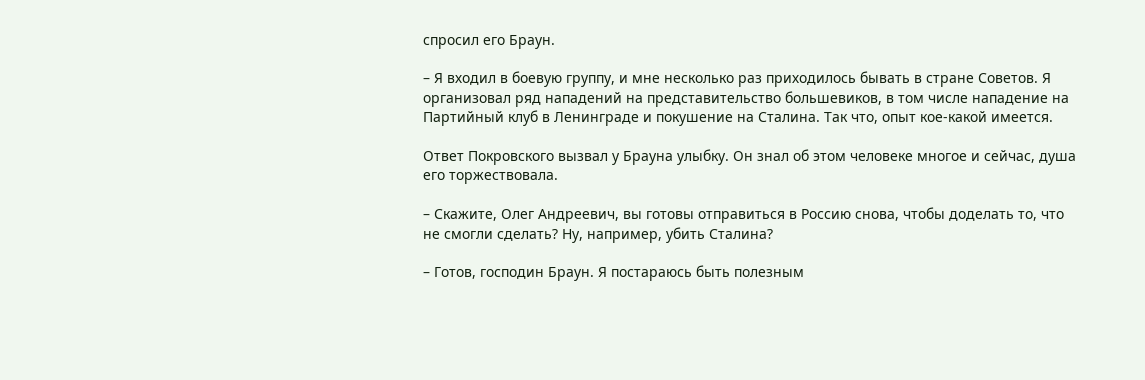спросил его Браун.

– Я входил в боевую группу, и мне несколько раз приходилось бывать в стране Советов. Я организовал ряд нападений на представительство большевиков, в том числе нападение на Партийный клуб в Ленинграде и покушение на Сталина. Так что, опыт кое-какой имеется.

Ответ Покровского вызвал у Брауна улыбку. Он знал об этом человеке многое и сейчас, душа его торжествовала.

– Скажите, Олег Андреевич, вы готовы отправиться в Россию снова, чтобы доделать то, что не смогли сделать? Ну, например, убить Сталина?

– Готов, господин Браун. Я постараюсь быть полезным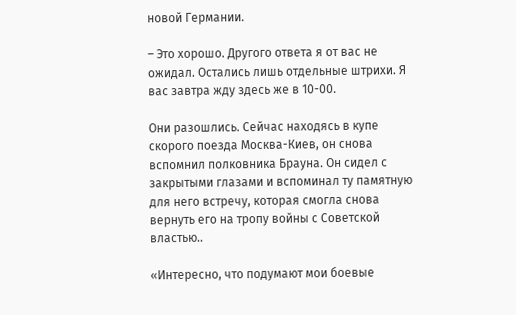новой Германии.

– Это хорошо. Другого ответа я от вас не ожидал. Остались лишь отдельные штрихи. Я вас завтра жду здесь же в 10-00.

Они разошлись. Сейчас находясь в купе скорого поезда Москва-Киев, он снова вспомнил полковника Брауна. Он сидел с закрытыми глазами и вспоминал ту памятную для него встречу, которая смогла снова вернуть его на тропу войны с Советской властью..

«Интересно, что подумают мои боевые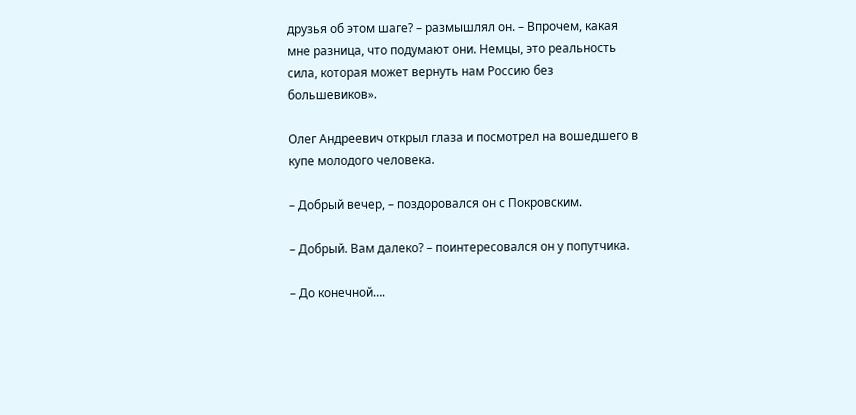друзья об этом шаге? – размышлял он. – Впрочем, какая мне разница, что подумают они. Немцы, это реальность сила, которая может вернуть нам Россию без большевиков».

Олег Андреевич открыл глаза и посмотрел на вошедшего в купе молодого человека.

– Добрый вечер, – поздоровался он с Покровским.

– Добрый. Вам далеко? – поинтересовался он у попутчика.

– До конечной….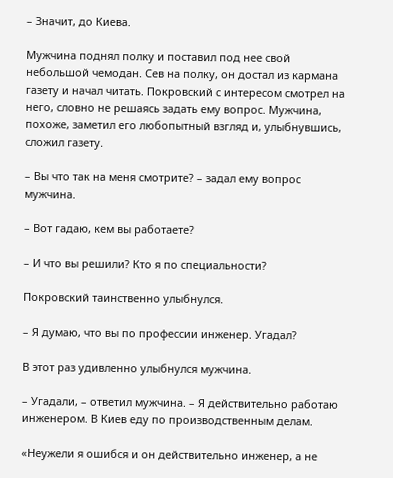– Значит, до Киева.

Мужчина поднял полку и поставил под нее свой небольшой чемодан. Сев на полку, он достал из кармана газету и начал читать. Покровский с интересом смотрел на него, словно не решаясь задать ему вопрос. Мужчина, похоже, заметил его любопытный взгляд и, улыбнувшись, сложил газету.

– Вы что так на меня смотрите? – задал ему вопрос мужчина.

– Вот гадаю, кем вы работаете?

– И что вы решили? Кто я по специальности?

Покровский таинственно улыбнулся.

– Я думаю, что вы по профессии инженер. Угадал?

В этот раз удивленно улыбнулся мужчина.

– Угадали, – ответил мужчина. – Я действительно работаю инженером. В Киев еду по производственным делам.

«Неужели я ошибся и он действительно инженер, а не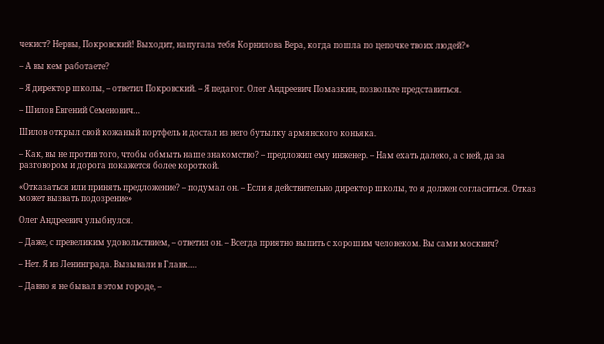чекист? Нервы, Покровский! Выходит, напугала тебя Корнилова Вера, когда пошла по цепочке твоих людей?»

– А вы кем работаете?

– Я директор школы, – ответил Покровский. – Я педагог. Олег Андреевич Помазкин, позвольте представиться.

– Шилов Евгений Семенович…

Шилов открыл свой кожаный портфель и достал из него бутылку армянского коньяка.

– Как, вы не против того, чтобы обмыть наше знакомство? – предложил ему инженер. – Нам ехать далеко, а с ней, да за разговором и дорога покажется более короткой.

«Отказаться или принять предложение? – подумал он. – Если я действительно директор школы, то я должен согласиться. Отказ может вызвать подозрение»

Олег Андреевич улыбнулся.

– Даже, с превеликим удовольствием, – ответил он. – Всегда приятно выпить с хорошим человеком. Вы сами москвич?

– Нет. Я из Ленинграда. Вызывали в Главк….

– Давно я не бывал в этом городе, –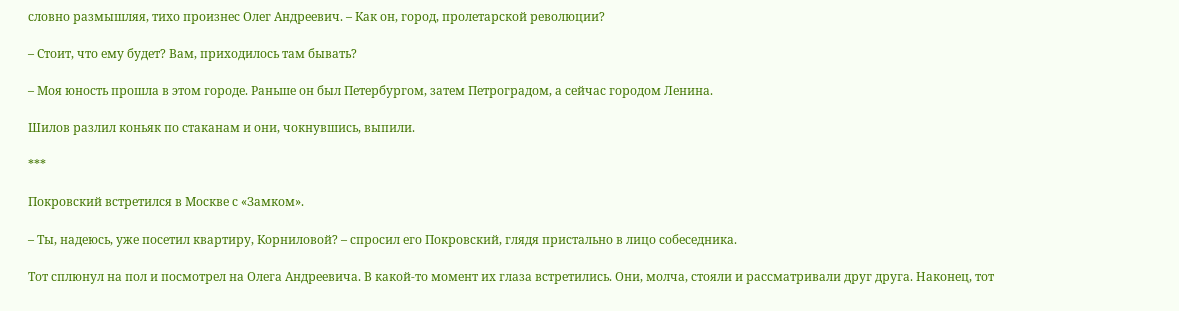словно размышляя, тихо произнес Олег Андреевич. – Как он, город, пролетарской революции?

– Стоит, что ему будет? Вам, приходилось там бывать?

– Моя юность прошла в этом городе. Раньше он был Петербургом, затем Петроградом, а сейчас городом Ленина.

Шилов разлил коньяк по стаканам и они, чокнувшись, выпили.

***

Покровский встретился в Москве с «Замком».

– Ты, надеюсь, уже посетил квартиру, Корниловой? – спросил его Покровский, глядя пристально в лицо собеседника.

Тот сплюнул на пол и посмотрел на Олега Андреевича. В какой-то момент их глаза встретились. Они, молча, стояли и рассматривали друг друга. Наконец, тот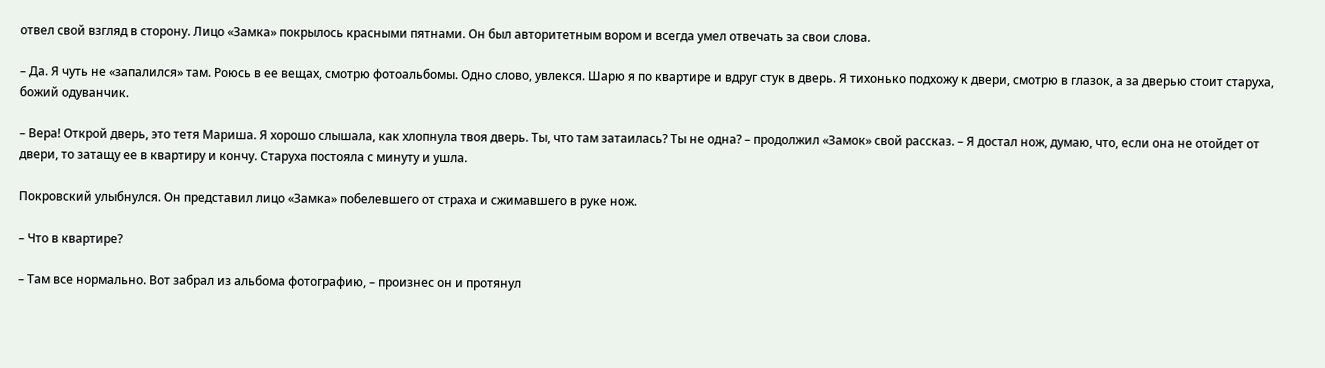отвел свой взгляд в сторону. Лицо «Замка» покрылось красными пятнами. Он был авторитетным вором и всегда умел отвечать за свои слова.

– Да. Я чуть не «запалился» там. Роюсь в ее вещах, смотрю фотоальбомы. Одно слово, увлекся. Шарю я по квартире и вдруг стук в дверь. Я тихонько подхожу к двери, смотрю в глазок, а за дверью стоит старуха, божий одуванчик.

– Вера! Открой дверь, это тетя Мариша. Я хорошо слышала, как хлопнула твоя дверь. Ты, что там затаилась? Ты не одна? – продолжил «Замок» свой рассказ. – Я достал нож, думаю, что, если она не отойдет от двери, то затащу ее в квартиру и кончу. Старуха постояла с минуту и ушла.

Покровский улыбнулся. Он представил лицо «Замка» побелевшего от страха и сжимавшего в руке нож.

– Что в квартире?

– Там все нормально. Вот забрал из альбома фотографию, – произнес он и протянул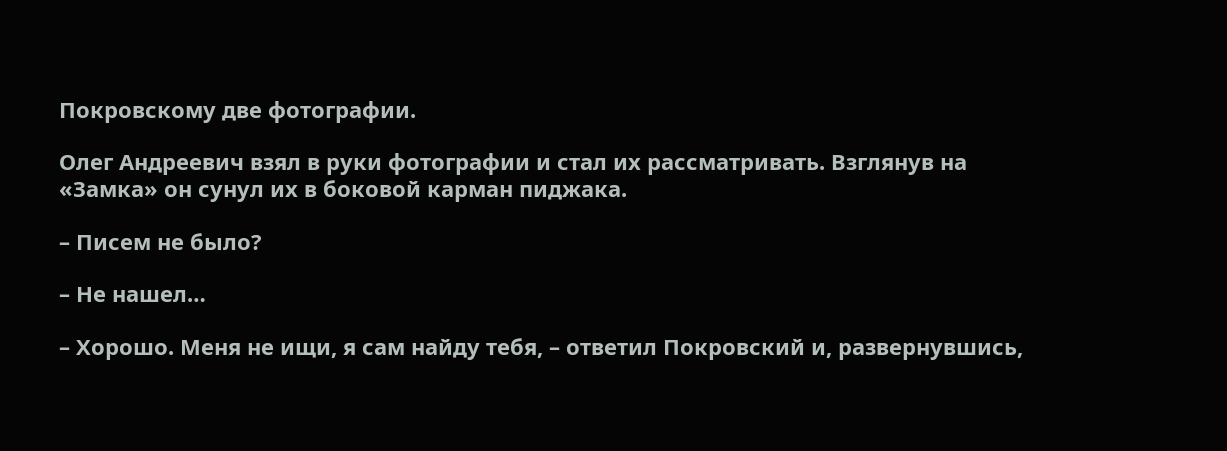Покровскому две фотографии.

Олег Андреевич взял в руки фотографии и стал их рассматривать. Взглянув на «Замка» он сунул их в боковой карман пиджака.

– Писем не было?

– Не нашел…

– Хорошо. Меня не ищи, я сам найду тебя, – ответил Покровский и, развернувшись,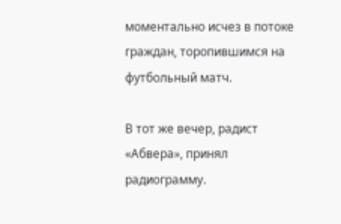моментально исчез в потоке граждан, торопившимся на футбольный матч.

В тот же вечер, радист «Абвера», принял радиограмму.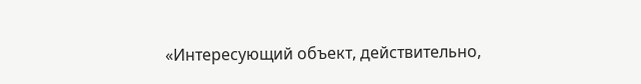«Интересующий объект, действительно,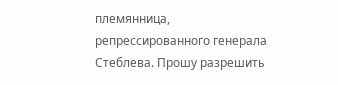племянница, репрессированного генерала Стеблева. Прошу разрешить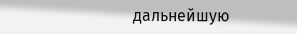дальнейшую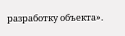разработку объекта».